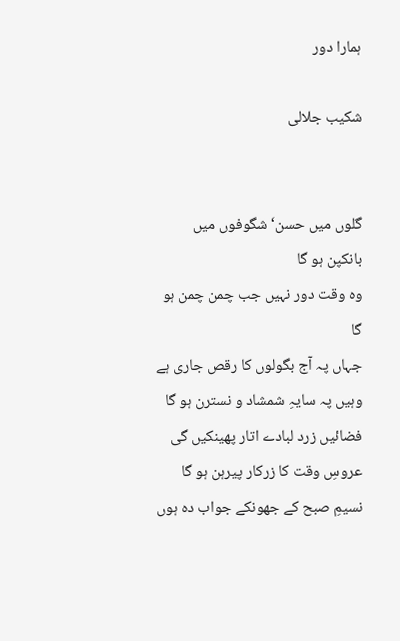ہمارا دور

شکیب جلالی


گلوں میں حسن‘ شگوفوں میں بانکپن ہو گا
وہ وقت دور نہیں جب چمن چمن ہو گا
جہاں پہ آج بگولوں کا رقص جاری ہے
وہیں پہ سایہِ شمشاد و نسترن ہو گا
فضائیں زرد لبادے اتار پھینکیں گی
عروسِ وقت کا زرکار پیرہن ہو گا
نسیمِ صبح کے جھونکے جواب دہ ہوں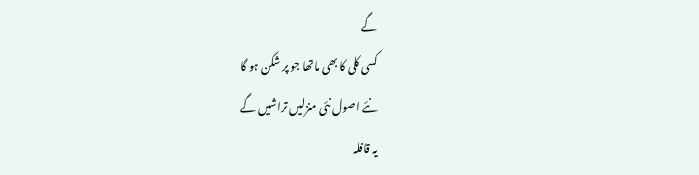گے
کسی کلی کا بھی ماتھا جو پر شکن ہو گا
نئے اصول نئی منزلیں تراشیں گے
یہ قافلہ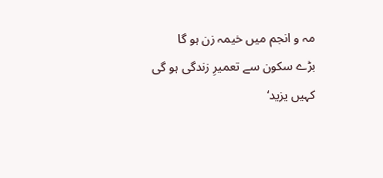مہ و انجم میں خیمہ زن ہو گا
بڑے سکون سے تعمیرِ زندگی ہو گی
کہیں یزید‘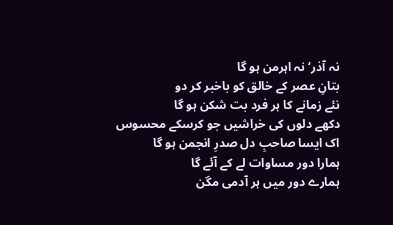نہ آذر‘ نہ اہرمن ہو گا
بتانِ عصر کے خالق کو باخبر کر دو
نئے زمانے کا ہر فرد بت شکن ہو گا
دکھے دلوں کی خراشیں جو کرسکے محسوس
اک ایسا صاحبِ دل صدرِ انجمن ہو گا
ہمارا دور مساوات لے کے آئے گا
ہمارے دور میں ہر آدمی مگن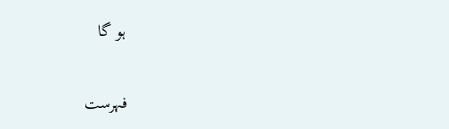ہو گا

فہرست